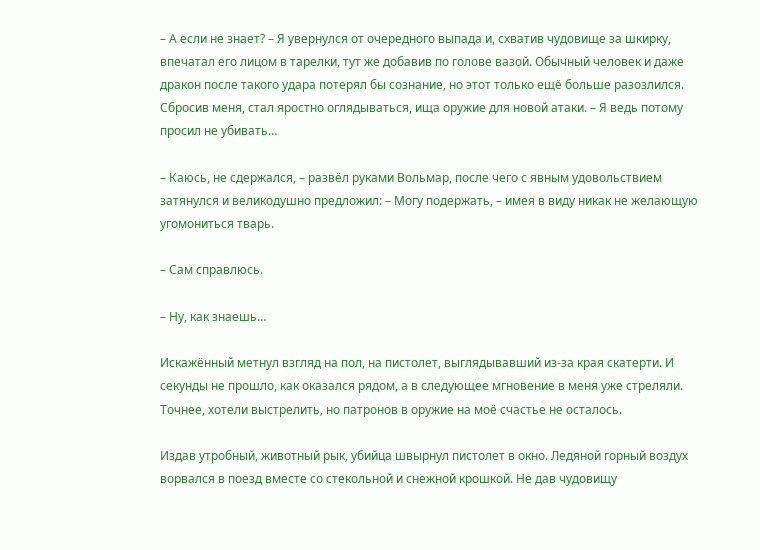– А если не знает? – Я увернулся от очередного выпада и, схватив чудовище за шкирку, впечатал его лицом в тарелки, тут же добавив по голове вазой. Обычный человек и даже дракон после такого удара потерял бы сознание, но этот только ещё больше разозлился. Сбросив меня, стал яростно оглядываться, ища оружие для новой атаки. – Я ведь потому просил не убивать…

– Каюсь, не сдержался, – развёл руками Вольмар, после чего с явным удовольствием затянулся и великодушно предложил: – Могу подержать, – имея в виду никак не желающую угомониться тварь.

– Сам справлюсь.

– Ну, как знаешь…

Искажённый метнул взгляд на пол, на пистолет, выглядывавший из-за края скатерти. И секунды не прошло, как оказался рядом, а в следующее мгновение в меня уже стреляли. Точнее, хотели выстрелить, но патронов в оружие на моё счастье не осталось.

Издав утробный, животный рык, убийца швырнул пистолет в окно. Ледяной горный воздух ворвался в поезд вместе со стекольной и снежной крошкой. Не дав чудовищу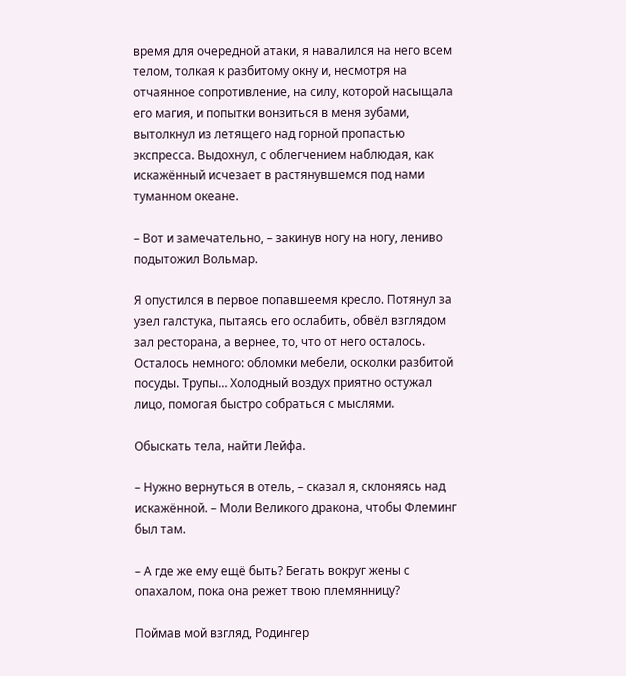время для очередной атаки, я навалился на него всем телом, толкая к разбитому окну и, несмотря на отчаянное сопротивление, на силу, которой насыщала его магия, и попытки вонзиться в меня зубами, вытолкнул из летящего над горной пропастью экспресса. Выдохнул, с облегчением наблюдая, как искажённый исчезает в растянувшемся под нами туманном океане.

– Вот и замечательно, – закинув ногу на ногу, лениво подытожил Вольмар.

Я опустился в первое попавшеемя кресло. Потянул за узел галстука, пытаясь его ослабить, обвёл взглядом зал ресторана, а вернее, то, что от него осталось. Осталось немного: обломки мебели, осколки разбитой посуды. Трупы… Холодный воздух приятно остужал лицо, помогая быстро собраться с мыслями.

Обыскать тела, найти Лейфа.

– Нужно вернуться в отель, – сказал я, склоняясь над искажённой. – Моли Великого дракона, чтобы Флеминг был там.

– А где же ему ещё быть? Бегать вокруг жены с опахалом, пока она режет твою племянницу?

Поймав мой взгляд, Родингер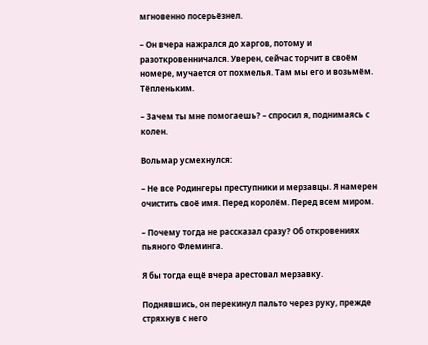мгновенно посерьёзнел.

– Он вчера нажрался до харгов, потому и разоткровенничался. Уверен, сейчас торчит в своём номере, мучается от похмелья. Там мы его и возьмём. Тёпленьким.

– Зачем ты мне помогаешь? – спросил я, поднимаясь с колен.

Вольмар усмехнулся:

– Не все Родингеры преступники и мерзавцы. Я намерен очистить своё имя. Перед королём. Перед всем миром.

– Почему тогда не рассказал сразу? Об откровениях пьяного Флеминга.

Я бы тогда ещё вчера арестовал мерзавку.

Поднявшись, он перекинул пальто через руку, прежде стряхнув с него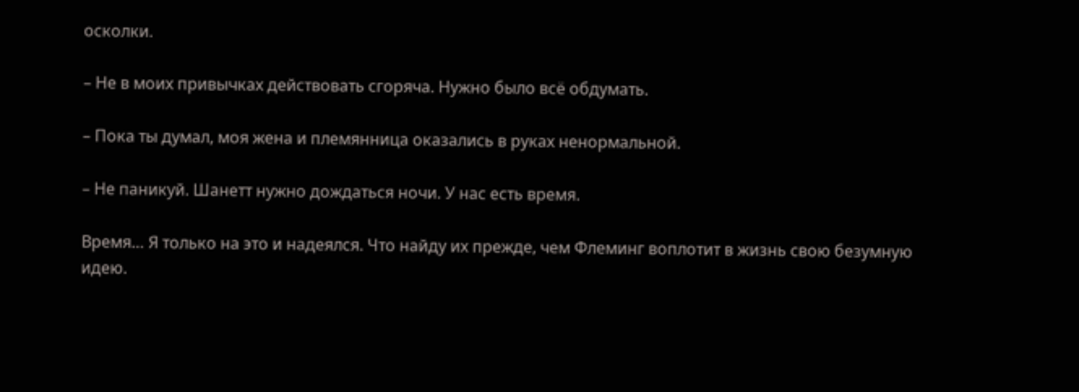осколки.

– Не в моих привычках действовать сгоряча. Нужно было всё обдумать.

– Пока ты думал, моя жена и племянница оказались в руках ненормальной.

– Не паникуй. Шанетт нужно дождаться ночи. У нас есть время.

Время… Я только на это и надеялся. Что найду их прежде, чем Флеминг воплотит в жизнь свою безумную идею.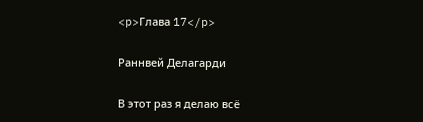<p>Глава 17</p>

Раннвей Делагарди

В этот раз я делаю всё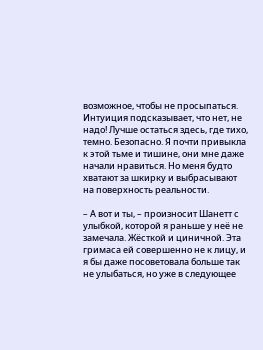возможное, чтобы не просыпаться. Интуиция подсказывает, что нет, не надо! Лучше остаться здесь, где тихо, темно. Безопасно. Я почти привыкла к этой тьме и тишине, они мне даже начали нравиться. Но меня будто хватают за шкирку и выбрасывают на поверхность реальности.

– А вот и ты, – произносит Шанетт с улыбкой, которой я раньше у неё не замечала. Жёсткой и циничной. Эта гримаса ей совершенно не к лицу, и я бы даже посоветовала больше так не улыбаться, но уже в следующее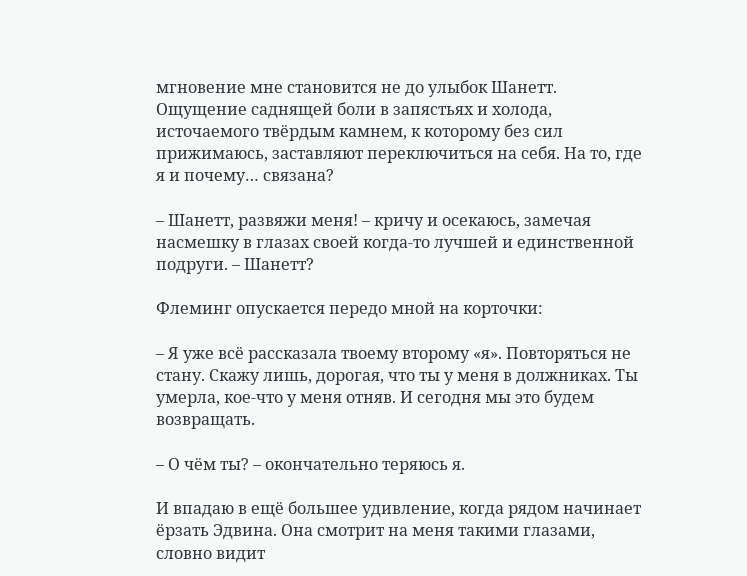мгновение мне становится не до улыбок Шанетт. Ощущение саднящей боли в запястьях и холода, источаемого твёрдым камнем, к которому без сил прижимаюсь, заставляют переключиться на себя. На то, где я и почему… связана?

– Шанетт, развяжи меня! – кричу и осекаюсь, замечая насмешку в глазах своей когда-то лучшей и единственной подруги. – Шанетт?

Флеминг опускается передо мной на корточки:

– Я уже всё рассказала твоему второму «я». Повторяться не стану. Скажу лишь, дорогая, что ты у меня в должниках. Ты умерла, кое-что у меня отняв. И сегодня мы это будем возвращать.

– О чём ты? – окончательно теряюсь я.

И впадаю в ещё большее удивление, когда рядом начинает ёрзать Эдвина. Она смотрит на меня такими глазами, словно видит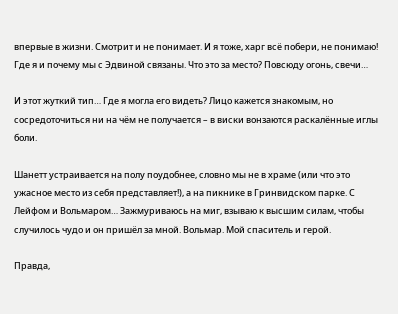впервые в жизни. Смотрит и не понимает. И я тоже, харг всё побери, не понимаю! Где я и почему мы с Эдвиной связаны. Что это за место? Повсюду огонь, свечи…

И этот жуткий тип… Где я могла его видеть? Лицо кажется знакомым, но сосредоточиться ни на чём не получается – в виски вонзаются раскалённые иглы боли.

Шанетт устраивается на полу поудобнее, словно мы не в храме (или что это ужасное место из себя представляет!), а на пикнике в Гринвидском парке. С Лейфом и Вольмаром… Зажмуриваюсь на миг, взываю к высшим силам, чтобы случилось чудо и он пришёл за мной. Вольмар. Мой спаситель и герой.

Правда,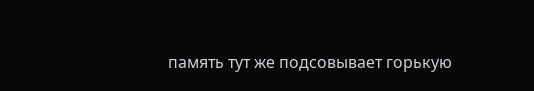память тут же подсовывает горькую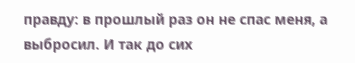правду: в прошлый раз он не спас меня, а выбросил. И так до сих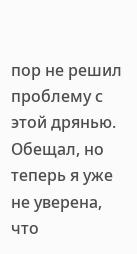пор не решил проблему с этой дрянью. Обещал, но теперь я уже не уверена, что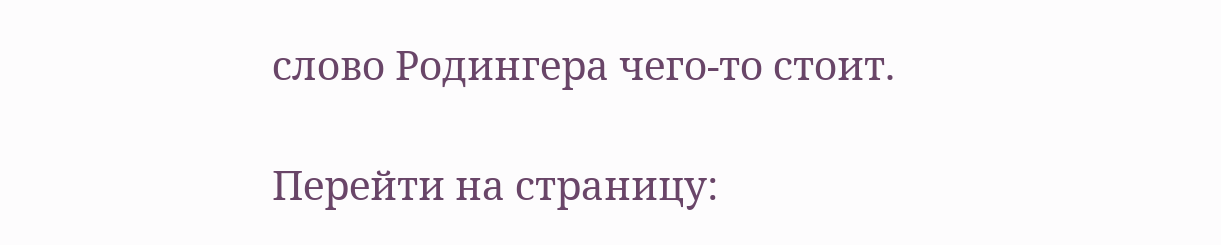слово Родингера чего-то стоит.

Перейти на страницу: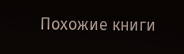Похожие книги